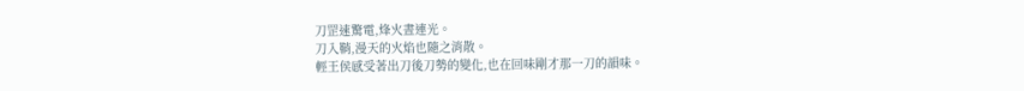刀罡速驚電,烽火晝連光。
刀入鞘,漫天的火焰也隨之消散。
輕王侯感受著出刀後刀勢的變化,也在回味剛才那一刀的韻味。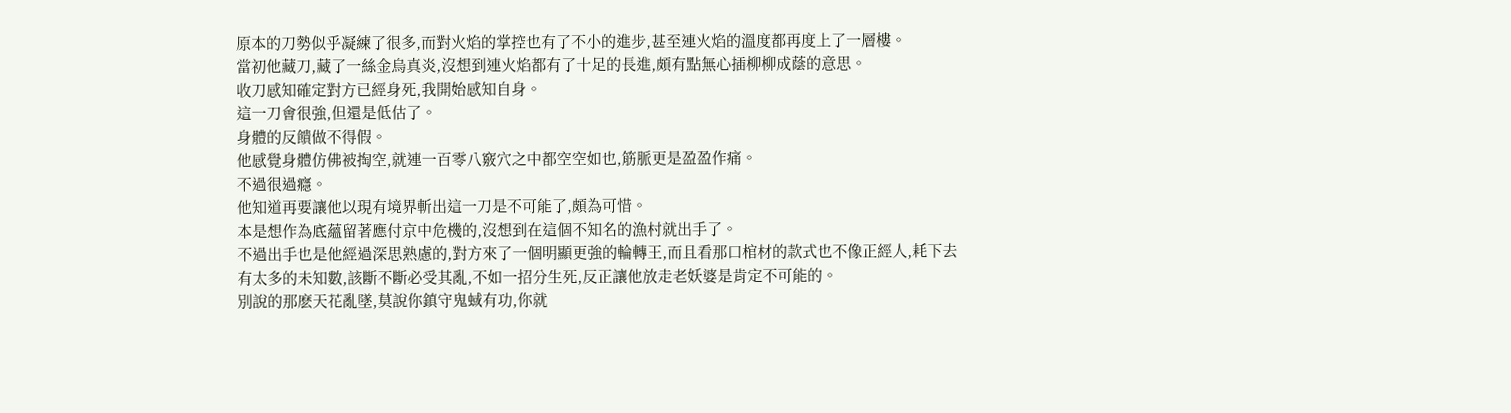原本的刀勢似乎凝練了很多,而對火焰的掌控也有了不小的進步,甚至連火焰的溫度都再度上了一層樓。
當初他藏刀,藏了一絲金烏真炎,沒想到連火焰都有了十足的長進,頗有點無心插柳柳成蔭的意思。
收刀感知確定對方已經身死,我開始感知自身。
這一刀會很強,但還是低估了。
身體的反饋做不得假。
他感覺身體仿佛被掏空,就連一百零八竅穴之中都空空如也,筋脈更是盈盈作痛。
不過很過癮。
他知道再要讓他以現有境界斬出這一刀是不可能了,頗為可惜。
本是想作為底蘊留著應付京中危機的,沒想到在這個不知名的漁村就出手了。
不過出手也是他經過深思熟慮的,對方來了一個明顯更強的輪轉王,而且看那口棺材的款式也不像正經人,耗下去有太多的未知數,該斷不斷必受其亂,不如一招分生死,反正讓他放走老妖婆是肯定不可能的。
別說的那麽天花亂墜,莫說你鎮守鬼蜮有功,你就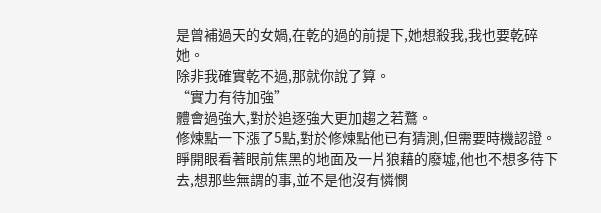是曾補過天的女媧,在乾的過的前提下,她想殺我,我也要乾碎她。
除非我確實乾不過,那就你說了算。
“實力有待加強”
體會過強大,對於追逐強大更加趨之若鶩。
修煉點一下漲了5點,對於修煉點他已有猜測,但需要時機認證。
睜開眼看著眼前焦黑的地面及一片狼藉的廢墟,他也不想多待下去,想那些無謂的事,並不是他沒有憐憫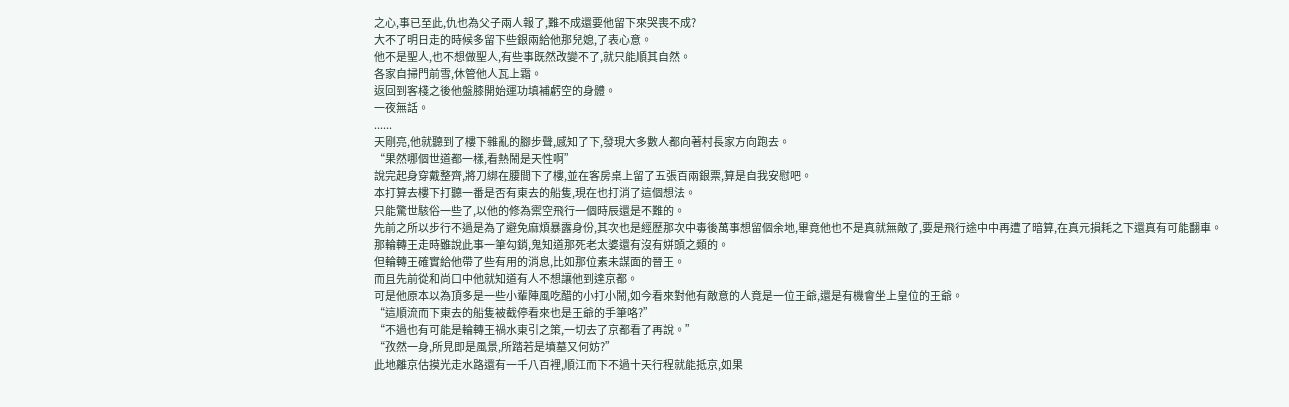之心,事已至此,仇也為父子兩人報了,難不成還要他留下來哭喪不成?
大不了明日走的時候多留下些銀兩給他那兒媳,了表心意。
他不是聖人,也不想做聖人,有些事既然改變不了,就只能順其自然。
各家自掃門前雪,休管他人瓦上霜。
返回到客棧之後他盤膝開始運功填補虧空的身體。
一夜無話。
......
天剛亮,他就聽到了樓下雜亂的腳步聲,感知了下,發現大多數人都向著村長家方向跑去。
“果然哪個世道都一樣,看熱鬧是天性啊”
說完起身穿戴整齊,將刀綁在腰間下了樓,並在客房桌上留了五張百兩銀票,算是自我安慰吧。
本打算去樓下打聽一番是否有東去的船隻,現在也打消了這個想法。
只能驚世駭俗一些了,以他的修為禦空飛行一個時辰還是不難的。
先前之所以步行不過是為了避免麻煩暴露身份,其次也是經歷那次中毒後萬事想留個余地,畢竟他也不是真就無敵了,要是飛行途中中再遭了暗算,在真元損耗之下還真有可能翻車。
那輪轉王走時雖說此事一筆勾銷,鬼知道那死老太婆還有沒有姘頭之類的。
但輪轉王確實給他帶了些有用的消息,比如那位素未謀面的晉王。
而且先前從和尚口中他就知道有人不想讓他到達京都。
可是他原本以為頂多是一些小輩陣風吃醋的小打小鬧,如今看來對他有敵意的人竟是一位王爺,還是有機會坐上皇位的王爺。
“這順流而下東去的船隻被截停看來也是王爺的手筆咯?”
“不過也有可能是輪轉王禍水東引之策,一切去了京都看了再說。”
“孜然一身,所見即是風景,所踏若是墳墓又何妨?”
此地離京估摸光走水路還有一千八百裡,順江而下不過十天行程就能抵京,如果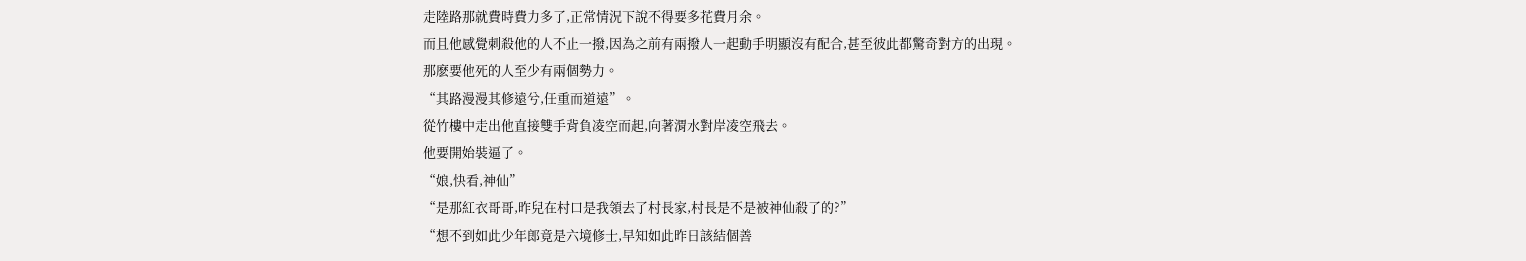走陸路那就費時費力多了,正常情況下說不得要多花費月余。
而且他感覺刺殺他的人不止一撥,因為之前有兩撥人一起動手明顯沒有配合,甚至彼此都驚奇對方的出現。
那麽要他死的人至少有兩個勢力。
“其路漫漫其修遠兮,任重而道遠”。
從竹樓中走出他直接雙手背負凌空而起,向著渭水對岸凌空飛去。
他要開始裝逼了。
“娘,快看,神仙”
“是那紅衣哥哥,昨兒在村口是我領去了村長家,村長是不是被神仙殺了的?”
“想不到如此少年郎竟是六境修士,早知如此昨日該結個善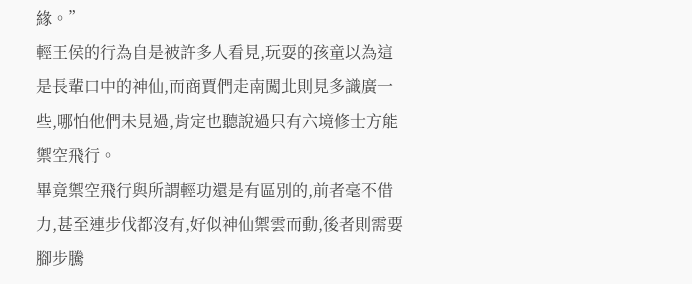緣。”
輕王侯的行為自是被許多人看見,玩耍的孩童以為這是長輩口中的神仙,而商賈們走南闖北則見多識廣一些,哪怕他們未見過,肯定也聽說過只有六境修士方能禦空飛行。
畢竟禦空飛行與所謂輕功還是有區別的,前者毫不借力,甚至連步伐都沒有,好似神仙禦雲而動,後者則需要腳步騰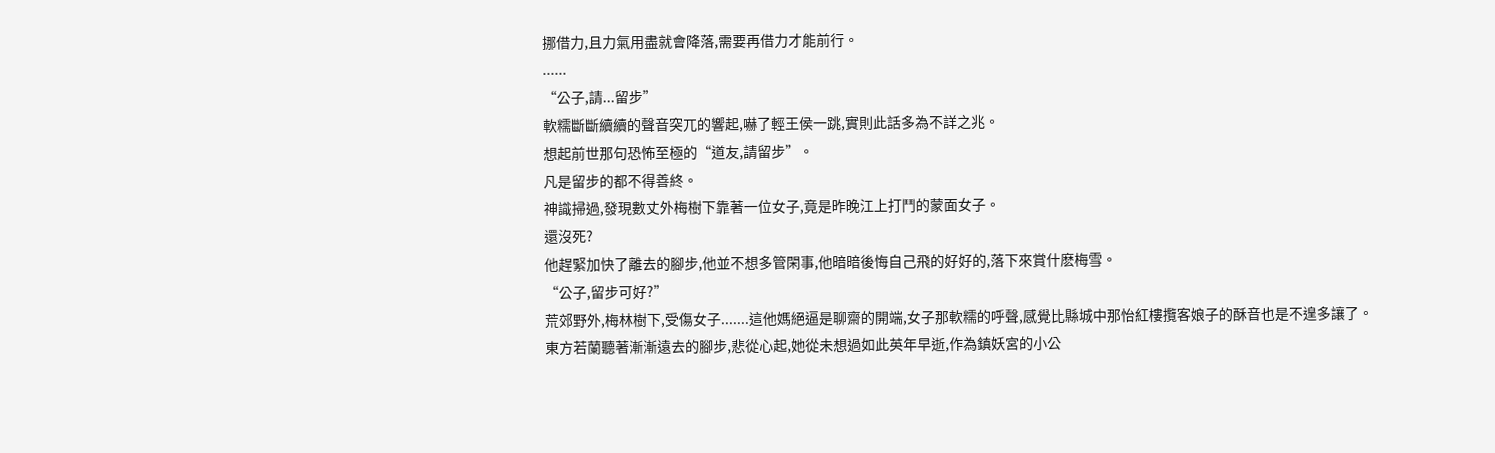挪借力,且力氣用盡就會降落,需要再借力才能前行。
......
“公子,請...留步”
軟糯斷斷續續的聲音突兀的響起,嚇了輕王侯一跳,實則此話多為不詳之兆。
想起前世那句恐怖至極的“道友,請留步”。
凡是留步的都不得善終。
神識掃過,發現數丈外梅樹下靠著一位女子,竟是昨晚江上打鬥的蒙面女子。
還沒死?
他趕緊加快了離去的腳步,他並不想多管閑事,他暗暗後悔自己飛的好好的,落下來賞什麽梅雪。
“公子,留步可好?”
荒郊野外,梅林樹下,受傷女子.......這他媽絕逼是聊齋的開端,女子那軟糯的呼聲,感覺比縣城中那怡紅樓攬客娘子的酥音也是不遑多讓了。
東方若蘭聽著漸漸遠去的腳步,悲從心起,她從未想過如此英年早逝,作為鎮妖宮的小公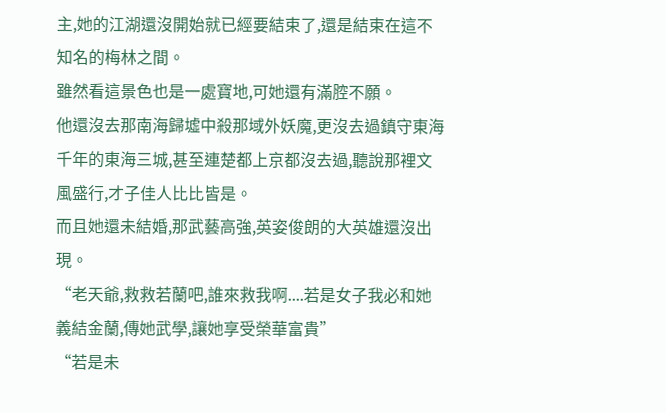主,她的江湖還沒開始就已經要結束了,還是結束在這不知名的梅林之間。
雖然看這景色也是一處寶地,可她還有滿腔不願。
他還沒去那南海歸墟中殺那域外妖魔,更沒去過鎮守東海千年的東海三城,甚至連楚都上京都沒去過,聽說那裡文風盛行,才子佳人比比皆是。
而且她還未結婚,那武藝高強,英姿俊朗的大英雄還沒出現。
“老天爺,救救若蘭吧,誰來救我啊....若是女子我必和她義結金蘭,傳她武學,讓她享受榮華富貴”
“若是未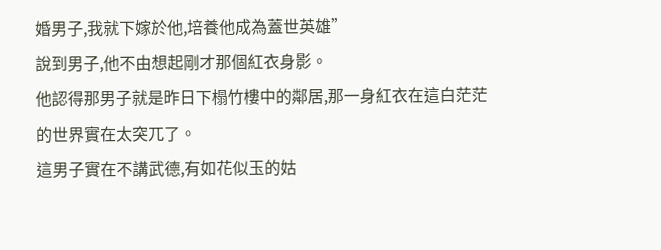婚男子,我就下嫁於他,培養他成為蓋世英雄”
說到男子,他不由想起剛才那個紅衣身影。
他認得那男子就是昨日下榻竹樓中的鄰居,那一身紅衣在這白茫茫的世界實在太突兀了。
這男子實在不講武德,有如花似玉的姑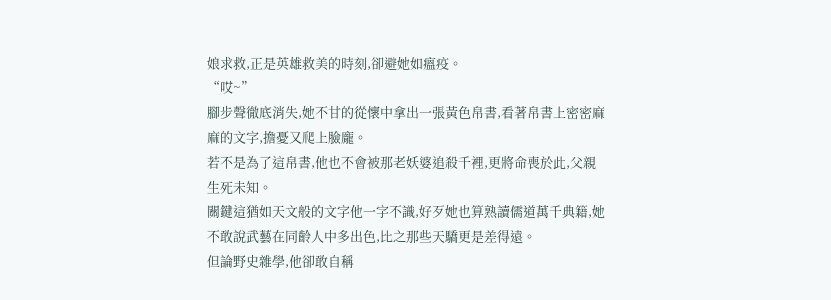娘求救,正是英雄救美的時刻,卻避她如瘟疫。
“哎~”
腳步聲徹底消失,她不甘的從懷中拿出一張黃色帛書,看著帛書上密密麻麻的文字,擔憂又爬上臉龐。
若不是為了這帛書,他也不會被那老妖婆追殺千裡,更將命喪於此,父親生死未知。
關鍵這猶如天文般的文字他一字不識,好歹她也算熟讀儒道萬千典籍,她不敢說武藝在同齡人中多出色,比之那些天驕更是差得遠。
但論野史雜學,他卻敢自稱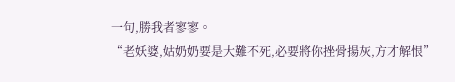一句,勝我者寥寥。
“老妖婆,姑奶奶要是大難不死,必要將你挫骨揚灰,方才解恨”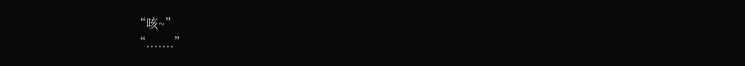“咳~”
“.......”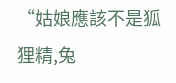“姑娘應該不是狐狸精,兔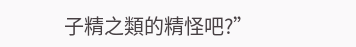子精之類的精怪吧?”